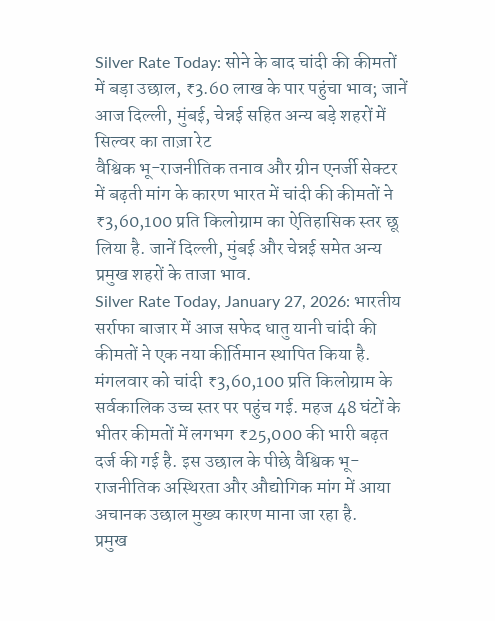Silver Rate Today: सोने के बाद चांदी की कीमतों में बड़ा उछाल, ₹3.60 लाख के पार पहुंचा भाव; जानें आज दिल्ली, मुंबई, चेन्नई सहित अन्य बड़े शहरों में सिल्वर का ताज़ा रेट
वैश्विक भू-राजनीतिक तनाव और ग्रीन एनर्जी सेक्टर में बढ़ती मांग के कारण भारत में चांदी की कीमतों ने ₹3,60,100 प्रति किलोग्राम का ऐतिहासिक स्तर छू लिया है. जानें दिल्ली, मुंबई और चेन्नई समेत अन्य प्रमुख शहरों के ताजा भाव.
Silver Rate Today, January 27, 2026: भारतीय सर्राफा बाजार में आज सफेद धातु यानी चांदी की कीमतों ने एक नया कीर्तिमान स्थापित किया है. मंगलवार को चांदी ₹3,60,100 प्रति किलोग्राम के सर्वकालिक उच्च स्तर पर पहुंच गई. महज 48 घंटों के भीतर कीमतों में लगभग ₹25,000 की भारी बढ़त दर्ज की गई है. इस उछाल के पीछे वैश्विक भू-राजनीतिक अस्थिरता और औद्योगिक मांग में आया अचानक उछाल मुख्य कारण माना जा रहा है.
प्रमुख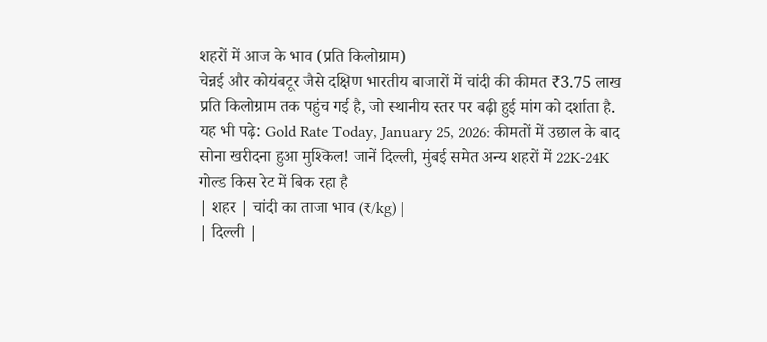शहरों में आज के भाव (प्रति किलोग्राम)
चेन्नई और कोयंबटूर जैसे दक्षिण भारतीय बाजारों में चांदी की कीमत ₹3.75 लाख प्रति किलोग्राम तक पहुंच गई है, जो स्थानीय स्तर पर बढ़ी हुई मांग को दर्शाता है. यह भी पढ़े: Gold Rate Today, January 25, 2026: कीमतों में उछाल के बाद सोना खरीदना हुआ मुश्किल! जानें दिल्ली, मुंबई समेत अन्य शहरों में 22K-24K गोल्ड किस रेट में बिक रहा है
| शहर | चांदी का ताजा भाव (₹/kg) |
| दिल्ली |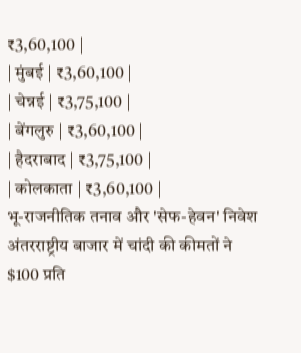₹3,60,100 |
| मुंबई | ₹3,60,100 |
| चेन्नई | ₹3,75,100 |
| बेंगलुरु | ₹3,60,100 |
| हैदराबाद | ₹3,75,100 |
| कोलकाता | ₹3,60,100 |
भू-राजनीतिक तनाव और 'सेफ-हेवन' निवेश
अंतरराष्ट्रीय बाजार में चांदी की कीमतों ने $100 प्रति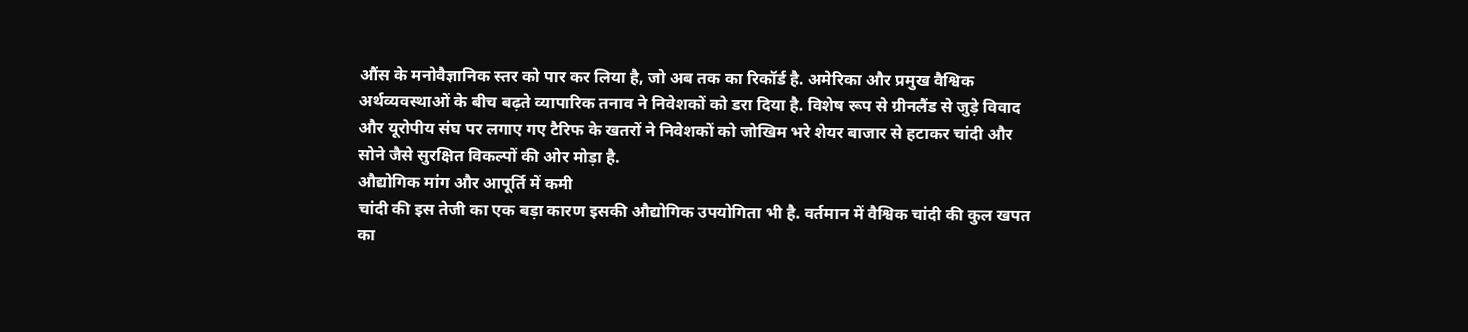औंस के मनोवैज्ञानिक स्तर को पार कर लिया है, जो अब तक का रिकॉर्ड है. अमेरिका और प्रमुख वैश्विक अर्थव्यवस्थाओं के बीच बढ़ते व्यापारिक तनाव ने निवेशकों को डरा दिया है. विशेष रूप से ग्रीनलैंड से जुड़े विवाद और यूरोपीय संघ पर लगाए गए टैरिफ के खतरों ने निवेशकों को जोखिम भरे शेयर बाजार से हटाकर चांदी और सोने जैसे सुरक्षित विकल्पों की ओर मोड़ा है.
औद्योगिक मांग और आपूर्ति में कमी
चांदी की इस तेजी का एक बड़ा कारण इसकी औद्योगिक उपयोगिता भी है. वर्तमान में वैश्विक चांदी की कुल खपत का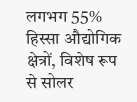लगभग 55% हिस्सा औद्योगिक क्षेत्रों, विशेष रूप से सोलर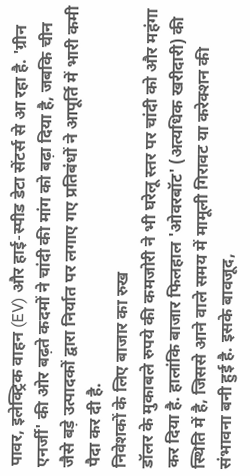पावर, इलेक्ट्रिक वाहन (EV) और हाई-स्पीड डेटा सेंटर्स से आ रहा है. 'ग्रीन एनर्जी' की ओर बढ़ते कदमों ने चांदी की मांग को बढ़ा दिया है, जबकि चीन जैसे बड़े उत्पादकों द्वारा निर्यात पर लगाए गए प्रतिबंधों ने आपूर्ति में भारी कमी पैदा कर दी है.
निवेशकों के लिए बाजार का रुख
डॉलर के मुकाबले रुपये की कमजोरी ने भी घरेलू स्तर पर चांदी को और महंगा कर दिया है. हालांकि बाजार फिलहाल 'ओवरबॉट' (अत्यधिक खरीदारी) की स्थिति में है, जिससे आने वाले समय में मामूली गिरावट या करेक्शन की संभावना बनी हुई है. इसके बावजूद,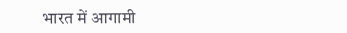भारत में आगामी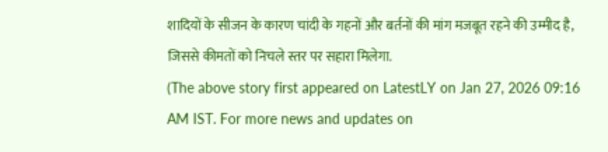शादियों के सीजन के कारण चांदी के गहनों और बर्तनों की मांग मजबूत रहने की उम्मीद है, जिससे कीमतों को निचले स्तर पर सहारा मिलेगा.
(The above story first appeared on LatestLY on Jan 27, 2026 09:16 AM IST. For more news and updates on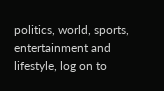politics, world, sports, entertainment and lifestyle, log on to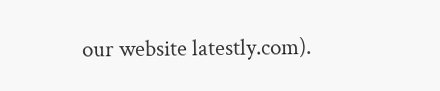our website latestly.com).